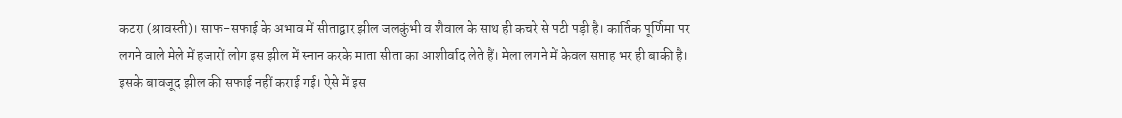कटरा (श्रावस्ती)। साफ-सफाई के अभाव में सीताद्वार झील जलकुंभी व शैवाल के साथ ही कचरे से पटी पड़ी है। कार्तिक पूर्णिमा पर लगने वाले मेले में हजारों लोग इस झील में स्नान करके माता सीता का आशीर्वाद लेते हैं। मेला लगने में केवल सप्ताह भर ही बाकी है। इसके बावजूद झील की सफाई नहीं कराई गई। ऐसे में इस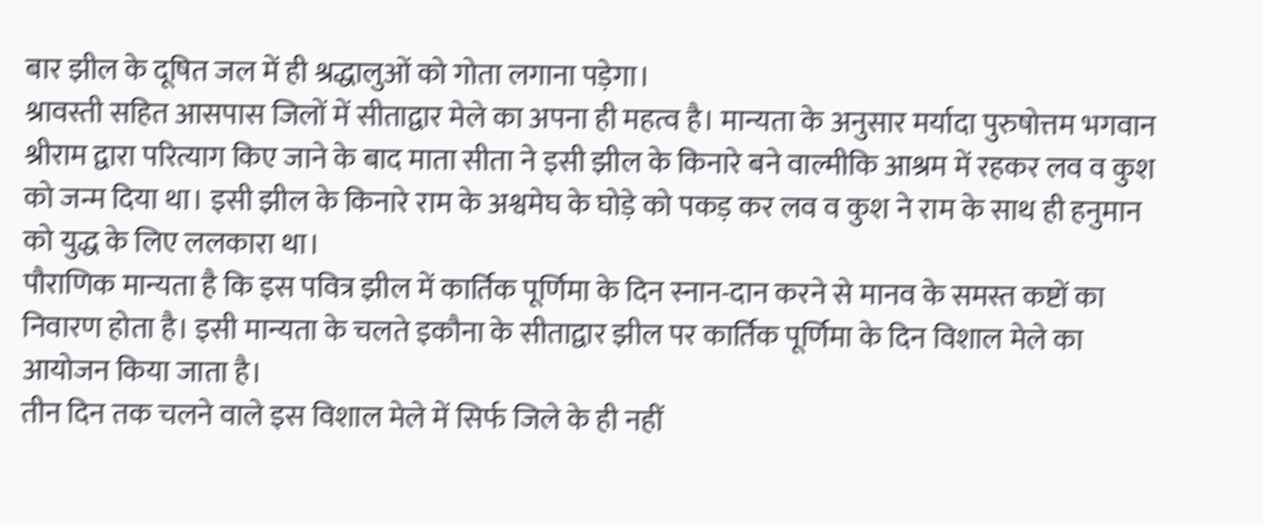बार झील के दूषित जल में ही श्रद्धालुओं को गोता लगाना पड़ेगा।
श्रावस्ती सहित आसपास जिलों में सीताद्वार मेले का अपना ही महत्व है। मान्यता के अनुसार मर्यादा पुरुषोत्तम भगवान श्रीराम द्वारा परित्याग किए जाने के बाद माता सीता ने इसी झील के किनारे बने वाल्मीकि आश्रम में रहकर लव व कुश को जन्म दिया था। इसी झील के किनारे राम के अश्वमेघ के घोड़े को पकड़ कर लव व कुश ने राम के साथ ही हनुमान को युद्ध के लिए ललकारा था।
पौराणिक मान्यता है कि इस पवित्र झील में कार्तिक पूर्णिमा के दिन स्नान-दान करने से मानव के समस्त कष्टों का निवारण होता है। इसी मान्यता के चलते इकौना के सीताद्वार झील पर कार्तिक पूर्णिमा के दिन विशाल मेले का आयोजन किया जाता है।
तीन दिन तक चलने वाले इस विशाल मेले में सिर्फ जिले के ही नहीं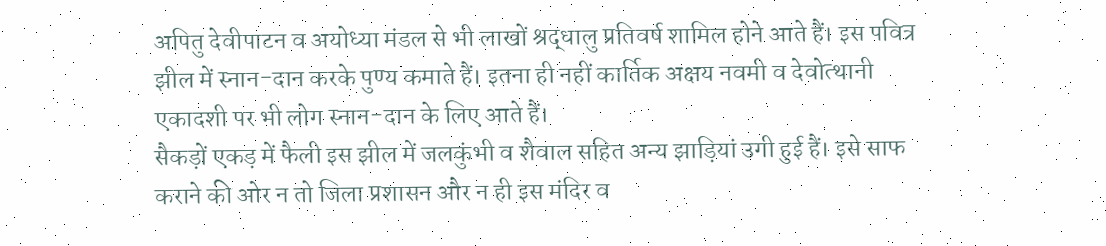अपितु देवीपाटन व अयोध्या मंडल से भी लाखों श्रद्धालु प्रतिवर्ष शामिल होने आते हैं। इस पवित्र झील में स्नान-दान करके पुण्य कमाते हैं। इतना ही नहीं कार्तिक अक्षय नवमी व देवोत्थानी एकादशी पर भी लोग स्नान-दान के लिए आते हैं।
सैकड़ों एकड़ में फैली इस झील में जलकुंभी व शैवाल सहित अन्य झाड़ियां उगी हुई हैं। इसे साफ कराने की ओर न तो जिला प्रशासन और न ही इस मंदिर व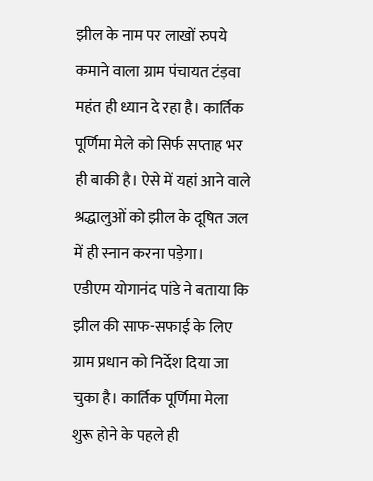झील के नाम पर लाखों रुपये कमाने वाला ग्राम पंचायत टंड़वा महंत ही ध्यान दे रहा है। कार्तिक पूर्णिमा मेले को सिर्फ सप्ताह भर ही बाकी है। ऐसे में यहां आने वाले श्रद्धालुओं को झील के दूषित जल में ही स्नान करना पड़ेगा।
एडीएम योगानंद पांडे ने बताया कि झील की साफ-सफाई के लिए ग्राम प्रधान को निर्देश दिया जा चुका है। कार्तिक पूर्णिमा मेला शुरू होने के पहले ही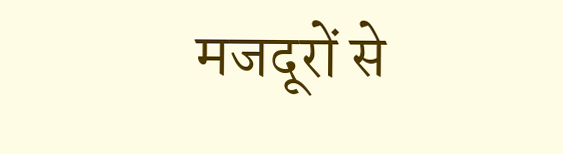मजदूरों से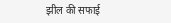झील की सफाई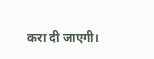करा दी जाएगी।